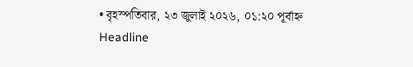• বৃহস্পতিবার, ২৩ জুলাই ২০২৬, ০১:২০ পূর্বাহ্ন
Headline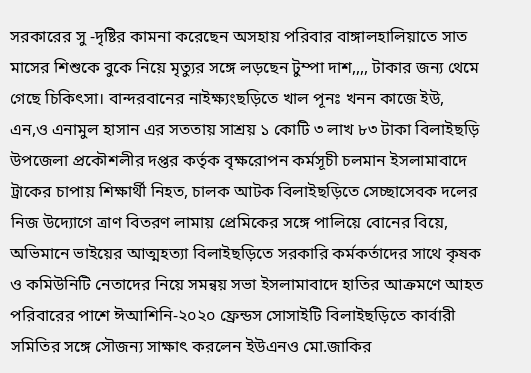সরকারের সু -দৃষ্টির কামনা করেছেন অসহায় পরিবার বাঙ্গালহালিয়াতে সাত মাসের শিশুকে বুকে নিয়ে মৃত্যুর সঙ্গে লড়ছেন টুম্পা দাশ,,,, টাকার জন্য থেমে গেছে চিকিৎসা। বান্দরবানের নাইক্ষ্যংছড়িতে খাল পূনঃ খনন কাজে ইউ, এন,ও এনামুল হাসান এর সততায় সাশ্রয় ১ কোটি ৩ লাখ ৮৩ টাকা বিলাইছড়ি উপজেলা প্রকৌশলীর দপ্তর কর্তৃক বৃক্ষরোপন কর্মসূচী চলমান ইসলামাবাদে ট্রাকের চাপায় শিক্ষার্থী নিহত, চালক আটক বিলাইছড়িতে সেচ্ছাসেবক দলের নিজ উদ্যোগে ত্রাণ বিতরণ লামায় প্রেমিকের সঙ্গে পালিয়ে বোনের বিয়ে, অভিমানে ভাইয়ের আত্মহত্যা বিলাইছড়িতে সরকারি কর্মকর্তাদের সাথে কৃষক ও কমিউনিটি নেতাদের নিয়ে সমন্বয় সভা ইসলামাবাদে হাতির আক্রমণে আহত পরিবারের পাশে ঈআশিনি-২০২০ ফ্রেন্ডস সোসাইটি বিলাইছড়িতে কার্বারী সমিতির সঙ্গে সৌজন্য সাক্ষাৎ করলেন ইউএনও মো.জাকির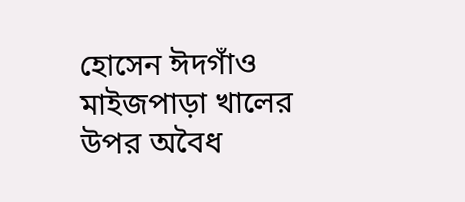হোসেন ঈদগাঁও মাইজপাড়া খালের উপর অবৈধ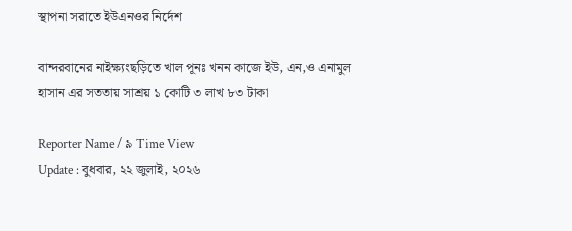স্থাপনা সরাতে ইউএনওর নির্দেশ

বান্দরবানের নাইক্ষ্যংছড়িতে খাল পূনঃ খনন কাজে ইউ, এন,ও এনামুল হাসান এর সততায় সাশ্রয় ১ কোটি ৩ লাখ ৮৩ টাকা

Reporter Name / ৯ Time View
Update : বুধবার, ২২ জুলাই, ২০২৬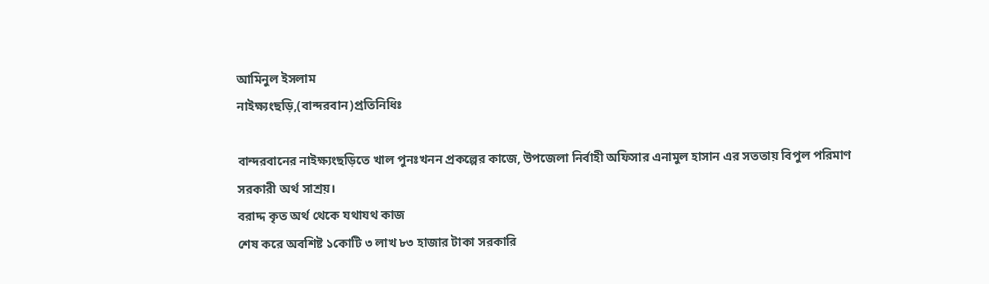আমিনুল ইসলাম
নাইক্ষ্যংছড়ি,(বান্দরবান)প্রতিনিধিঃ

বান্দরবানের নাইক্ষ্যংছড়িতে খাল পুনঃখনন প্রকল্পের কাজে, উপজেলা নির্বাহী অফিসার এনামুল হাসান এর সততায় বিপুল পরিমাণ
সরকারী অর্থ সাশ্রয়।
বরাদ্দ কৃত অর্থ থেকে যথাযথ কাজ
শেষ করে অবশিষ্ট ১কোটি ৩ লাখ ৮৩ হাজার টাকা সরকারি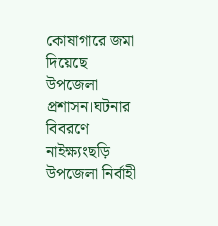কোষাগারে জমা দিয়েছে উপজেলা প্রশাসন।ঘটনার বিবরণে
নাইক্ষ্যংছড়ি উপজেলা নির্বাহী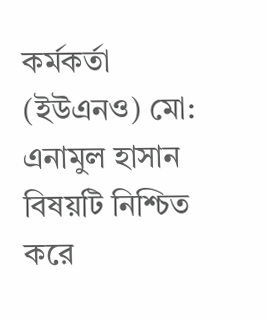কর্মকর্তা (ইউএনও) মো: এনামুল হাসান বিষয়টি নিশ্চিত করে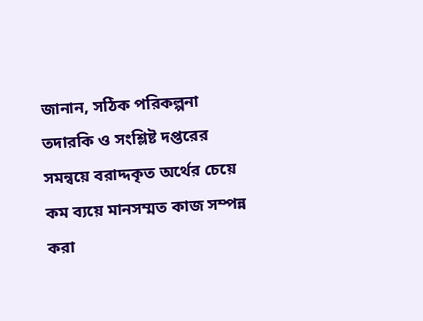জানান, সঠিক পরিকল্পনা তদারকি ও সংশ্লিষ্ট দপ্তরের সমন্বয়ে বরাদ্দকৃত অর্থের চেয়ে কম ব্যয়ে মানসম্মত কাজ সম্পন্ন করা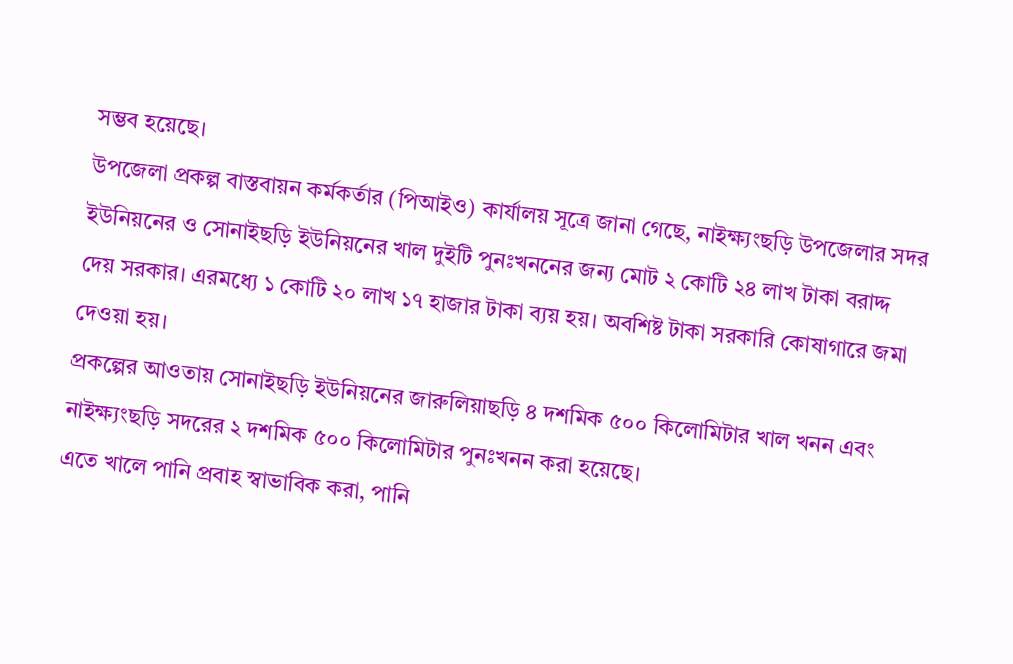সম্ভব হয়েছে।
উপজেলা প্রকল্প বাস্তবায়ন কর্মকর্তার (পিআইও) কার্যালয় সূত্রে জানা গেছে, নাইক্ষ্যংছড়ি উপজেলার সদর ইউনিয়নের ও সোনাইছড়ি ইউনিয়নের খাল দুইটি পুনঃখননের জন্য মোট ২ কোটি ২৪ লাখ টাকা বরাদ্দ দেয় সরকার। এরমধ্যে ১ কোটি ২০ লাখ ১৭ হাজার টাকা ব্যয় হয়। অবশিষ্ট টাকা সরকারি কোষাগারে জমা দেওয়া হয়।
প্রকল্পের আওতায় সোনাইছড়ি ইউনিয়নের জারুলিয়াছড়ি ৪ দশমিক ৫০০ কিলোমিটার খাল খনন এবং নাইক্ষ্যংছড়ি সদরের ২ দশমিক ৫০০ কিলোমিটার পুনঃখনন করা হয়েছে।
এতে খালে পানি প্রবাহ স্বাভাবিক করা, পানি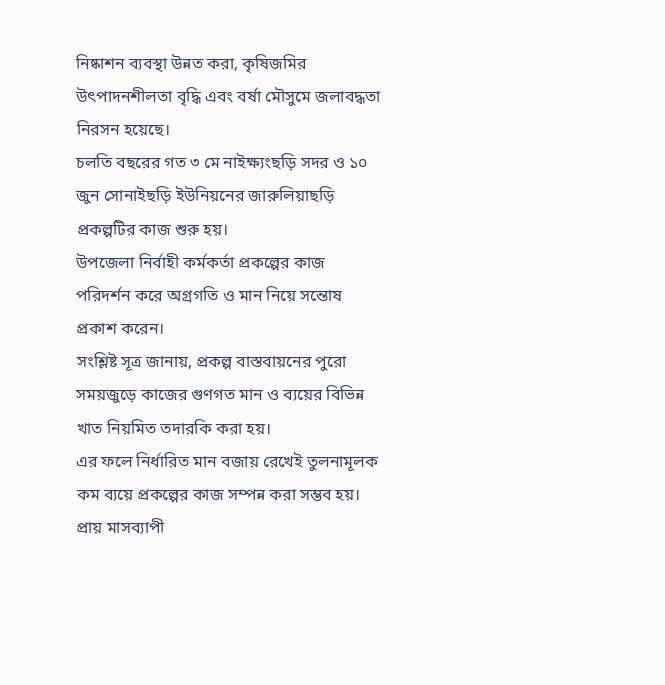নিষ্কাশন ব্যবস্থা উন্নত করা, কৃষিজমির উৎপাদনশীলতা বৃদ্ধি এবং বর্ষা মৌসুমে জলাবদ্ধতা নিরসন হয়েছে।
চলতি বছরের গত ৩ মে নাইক্ষ্যংছড়ি সদর ও ১০ জুন সোনাইছড়ি ইউনিয়নের জারুলিয়াছড়ি প্রকল্পটির কাজ শুরু হয়।
উপজেলা নির্বাহী কর্মকর্তা প্রকল্পের কাজ পরিদর্শন করে অগ্রগতি ও মান নিয়ে সন্তোষ প্রকাশ করেন।
সংশ্লিষ্ট সূত্র জানায়, প্রকল্প বাস্তবায়নের পুরো সময়জুড়ে কাজের গুণগত মান ও ব্যয়ের বিভিন্ন খাত নিয়মিত তদারকি করা হয়।
এর ফলে নির্ধারিত মান বজায় রেখেই তুলনামূলক কম ব্যয়ে প্রকল্পের কাজ সম্পন্ন করা সম্ভব হয়।
প্রায় মাসব্যাপী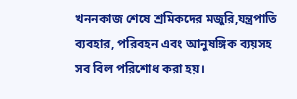খননকাজ শেষে শ্রমিকদের মজুরি,যন্ত্রপাতি ব্যবহার, পরিবহন এবং আনুষঙ্গিক ব্যয়সহ সব বিল পরিশোধ করা হয়।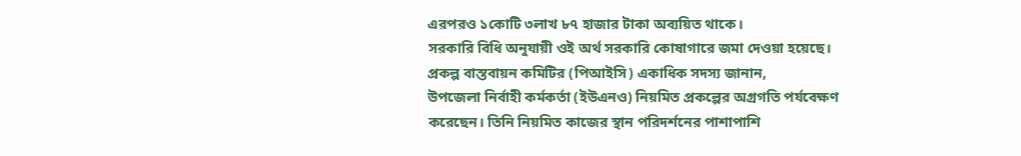এরপরও ১কোটি ৩লাখ ৮৭ হাজার টাকা অব্যয়িত থাকে।
সরকারি বিধি অনুযায়ী ওই অর্থ সরকারি কোষাগারে জমা দেওয়া হয়েছে।
প্রকল্প বাস্তবায়ন কমিটির (পিআইসি) একাধিক সদস্য জানান,
উপজেলা নির্বাহী কর্মকর্তা (ইউএনও) নিয়মিত প্রকল্পের অগ্রগতি পর্যবেক্ষণ করেছেন। তিনি নিয়মিত কাজের স্থান পরিদর্শনের পাশাপাশি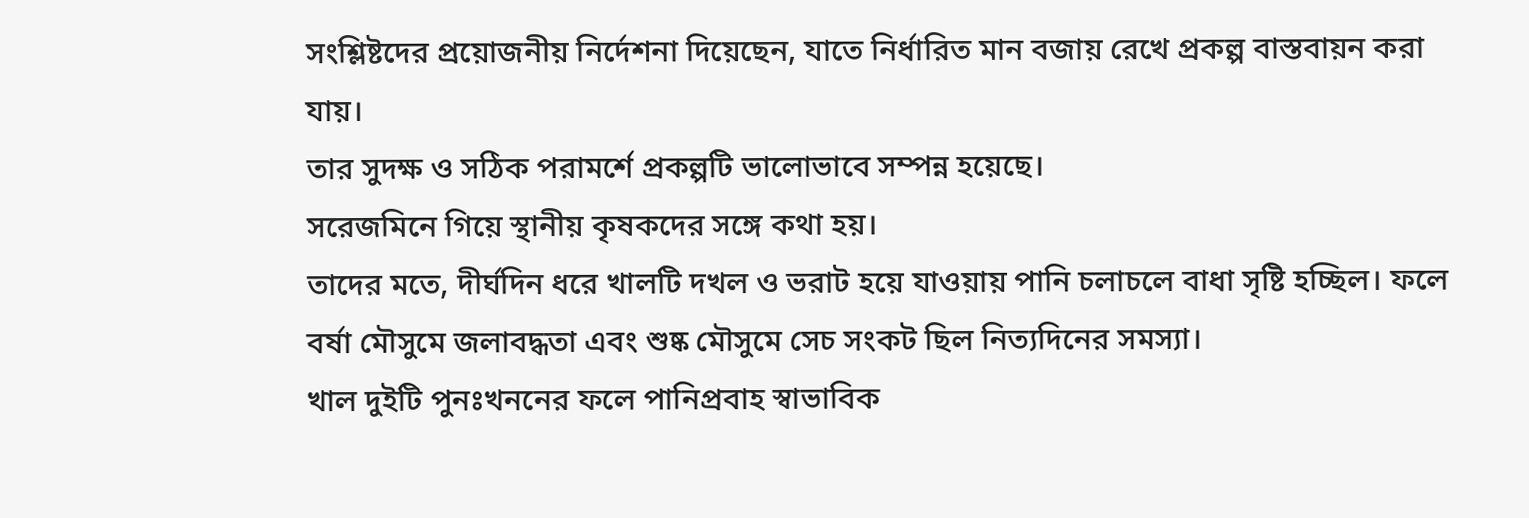সংশ্লিষ্টদের প্রয়োজনীয় নির্দেশনা দিয়েছেন, যাতে নির্ধারিত মান বজায় রেখে প্রকল্প বাস্তবায়ন করা যায়।
তার সুদক্ষ ও সঠিক পরামর্শে প্রকল্পটি ভালোভাবে সম্পন্ন হয়েছে।
সরেজমিনে গিয়ে স্থানীয় কৃষকদের সঙ্গে কথা হয়।
তাদের মতে, দীর্ঘদিন ধরে খালটি দখল ও ভরাট হয়ে যাওয়ায় পানি চলাচলে বাধা সৃষ্টি হচ্ছিল। ফলে বর্ষা মৌসুমে জলাবদ্ধতা এবং শুষ্ক মৌসুমে সেচ সংকট ছিল নিত্যদিনের সমস্যা।
খাল দুইটি পুনঃখননের ফলে পানিপ্রবাহ স্বাভাবিক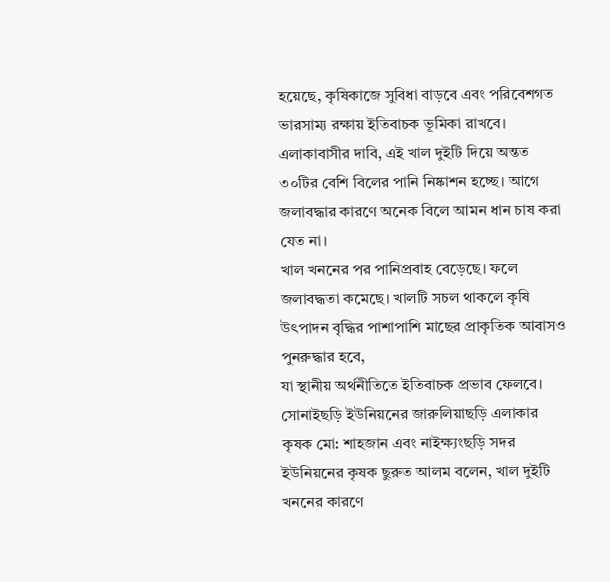হয়েছে, কৃষিকাজে সুবিধা বাড়বে এবং পরিবেশগত ভারসাম্য রক্ষায় ইতিবাচক ভূমিকা রাখবে।
এলাকাবাসীর দাবি, এই খাল দুইটি দিয়ে অন্তত ৩০টির বেশি বিলের পানি নিষ্কাশন হচ্ছে। আগে জলাবদ্ধার কারণে অনেক বিলে আমন ধান চাষ করা যেত না।
খাল খননের পর পানিপ্রবাহ বেড়েছে। ফলে জলাবদ্ধতা কমেছে। খালটি সচল থাকলে কৃষি উৎপাদন বৃদ্ধির পাশাপাশি মাছের প্রাকৃতিক আবাসও পুনরুদ্ধার হবে,
যা স্থানীয় অর্থনীতিতে ইতিবাচক প্রভাব ফেলবে।
সোনাইছড়ি ইউনিয়নের জারুলিয়াছড়ি এলাকার কৃষক মো: শাহজান এবং নাইক্ষ্যংছড়ি সদর ইউনিয়নের কৃষক ছুরুত আলম বলেন, খাল দুইটি খননের কারণে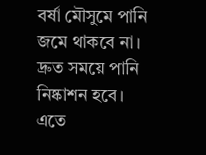বর্ষা মৌসুমে পানি জমে থাকবে না। দ্রুত সময়ে পানি নিষ্কাশন হবে।
এতে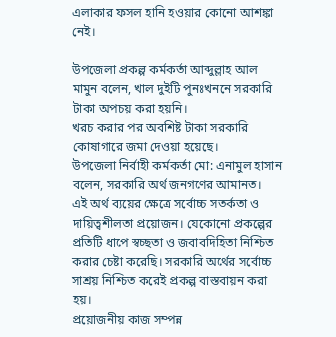এলাকার ফসল হানি হওয়ার কোনো আশঙ্কা নেই।

উপজেলা প্রকল্প কর্মকর্তা আব্দুল্লাহ আল মামুন বলেন, খাল দুইটি পুনঃখননে সরকারি টাকা অপচয় করা হয়নি।
খরচ করার পর অবশিষ্ট টাকা সরকারি কোষাগারে জমা দেওয়া হয়েছে।
উপজেলা নির্বাহী কর্মকর্তা মো: এনামুল হাসান বলেন, সরকারি অর্থ জনগণের আমানত।
এই অর্থ ব্যয়ের ক্ষেত্রে সর্বোচ্চ সতর্কতা ও দায়িত্বশীলতা প্রয়োজন। যেকোনো প্রকল্পের প্রতিটি ধাপে স্বচ্ছতা ও জবাবদিহিতা নিশ্চিত করার চেষ্টা করেছি। সরকারি অর্থের সর্বোচ্চ সাশ্রয় নিশ্চিত করেই প্রকল্প বাস্তবায়ন করা হয়।
প্রয়োজনীয় কাজ সম্পন্ন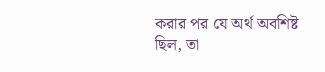করার পর যে অর্থ অবশিষ্ট ছিল, তা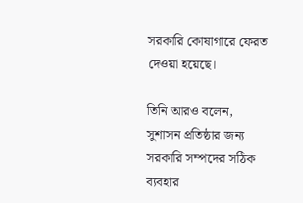সরকারি কোষাগারে ফেরত দেওয়া হয়েছে।

তিনি আরও বলেন, সুশাসন প্রতিষ্ঠার জন্য সরকারি সম্পদের সঠিক ব্যবহার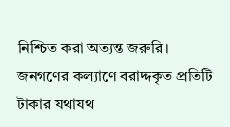নিশ্চিত করা অত্যন্ত জরুরি।
জনগণের কল্যাণে বরাদ্দকৃত প্রতিটি টাকার যথাযথ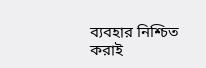ব্যবহার নিশ্চিত করাই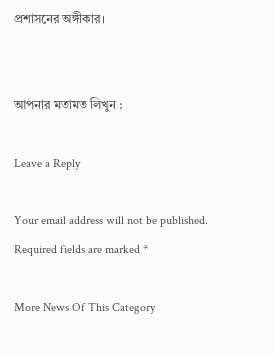প্রশাসনের অঙ্গীকার।


আপনার মতামত লিখুন :

Leave a Reply

Your email address will not be published. Required fields are marked *

More News Of This Category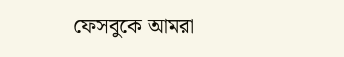ফেসবুকে আমরা